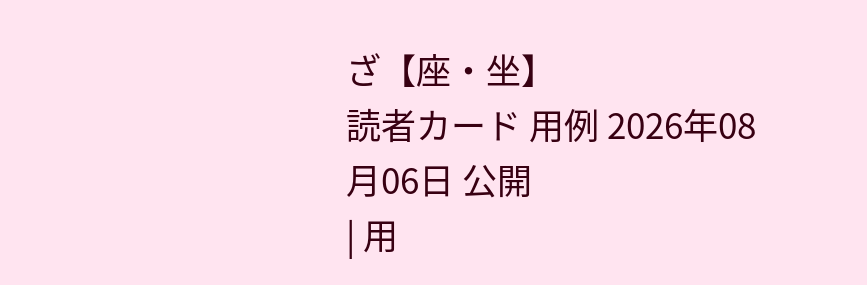ざ【座・坐】
読者カード 用例 2026年08月06日 公開
| 用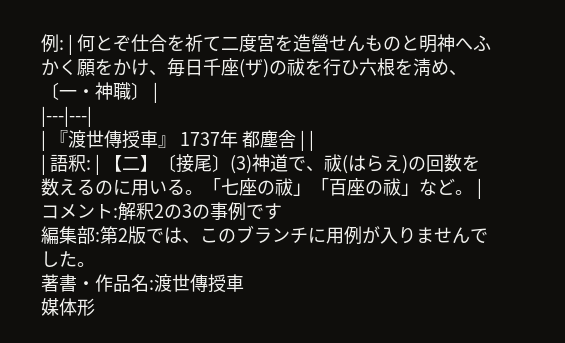例: | 何とぞ仕合を祈て二度宮を造營せんものと明神へふかく願をかけ、毎日千座(ザ)の祓を行ひ六根を淸め、〔一・神職〕 |
|---|---|
| 『渡世傳授車』 1737年 都塵舎 | |
| 語釈: | 【二】〔接尾〕(3)神道で、祓(はらえ)の回数を数えるのに用いる。「七座の祓」「百座の祓」など。 |
コメント:解釈2の3の事例です
編集部:第2版では、このブランチに用例が入りませんでした。
著書・作品名:渡世傳授車
媒体形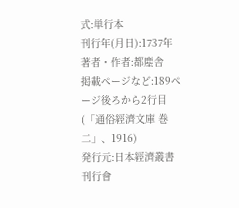式:単行本
刊行年(月日):1737年
著者・作者:都塵舎
掲載ページなど:189ページ後ろから2行目(「通俗經濟文庫 巻二」、1916)
発行元:日本經濟叢書刊行會